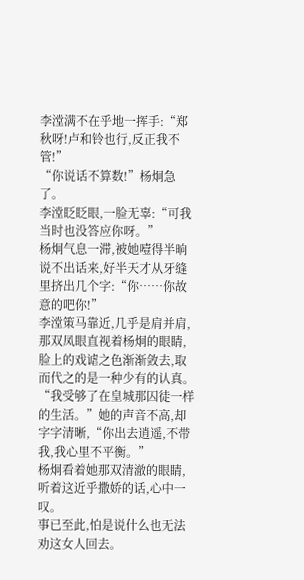李漟满不在乎地一挥手:“郑秋呀!卢和铃也行,反正我不管!”
“你说话不算数!”杨炯急了。
李漟眨眨眼,一脸无辜:“可我当时也没答应你呀。”
杨炯气息一滞,被她噎得半晌说不出话来,好半天才从牙缝里挤出几个字:“你……你故意的吧你!”
李漟策马靠近,几乎是肩并肩,那双凤眼直视着杨炯的眼睛,脸上的戏谑之色渐渐敛去,取而代之的是一种少有的认真。
“我受够了在皇城那囚徒一样的生活。”她的声音不高,却字字清晰,“你出去逍遥,不带我,我心里不平衡。”
杨炯看着她那双清澈的眼睛,听着这近乎撒娇的话,心中一叹。
事已至此,怕是说什么也无法劝这女人回去。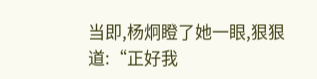当即,杨炯瞪了她一眼,狠狠道:“正好我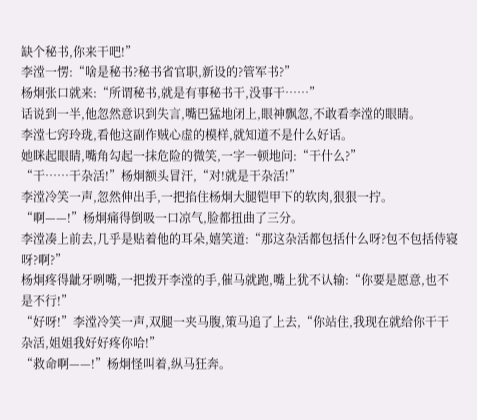缺个秘书,你来干吧!”
李漟一愣:“啥是秘书?秘书省官职,新设的?管军书?”
杨炯张口就来:“所谓秘书,就是有事秘书干,没事干……”
话说到一半,他忽然意识到失言,嘴巴猛地闭上,眼神飘忽,不敢看李漟的眼睛。
李漟七窍玲珑,看他这副作贼心虚的模样,就知道不是什么好话。
她眯起眼睛,嘴角勾起一抹危险的微笑,一字一顿地问:“干什么?”
“干……干杂活!”杨炯额头冒汗,“对!就是干杂活!”
李漟冷笑一声,忽然伸出手,一把掐住杨炯大腿铠甲下的软肉,狠狠一拧。
“啊——!”杨炯痛得倒吸一口凉气,脸都扭曲了三分。
李漟凑上前去,几乎是贴着他的耳朵,嬉笑道:“那这杂活都包括什么呀?包不包括侍寝呀?啊?”
杨炯疼得龇牙咧嘴,一把拨开李漟的手,催马就跑,嘴上犹不认输:“你要是愿意,也不是不行!”
“好呀!”李漟冷笑一声,双腿一夹马腹,策马追了上去,“你站住,我现在就给你干干杂活,姐姐我好好疼你哈!”
“救命啊——!”杨炯怪叫着,纵马狂奔。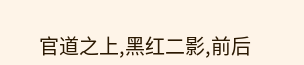官道之上,黑红二影,前后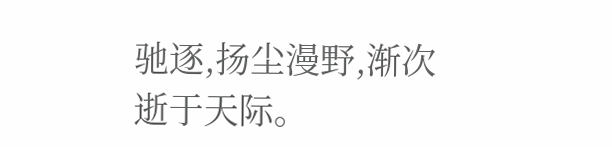驰逐,扬尘漫野,渐次逝于天际。